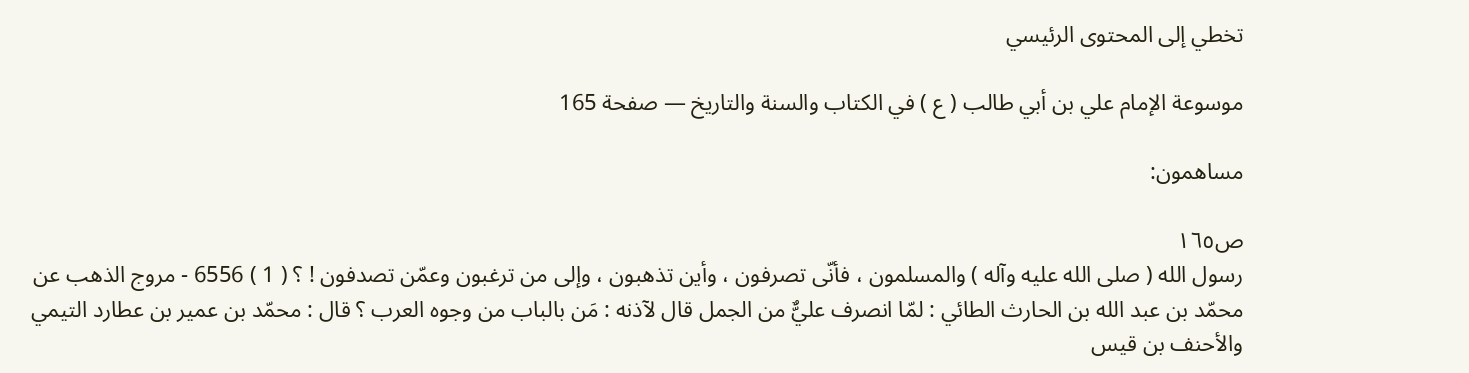تخطي إلى المحتوى الرئيسي

موسوعة الإمام علي بن أبي طالب ( ع ) في الكتاب والسنة والتاريخ — صفحة 165

مساهمون:

ص١٦٥
رسول الله ( صلى الله عليه وآله ) والمسلمون ، فأنّى تصرفون ، وأين تذهبون ، وإلى من ترغبون وعمّن تصدفون ! ؟ ( 1 ) 6556 - مروج الذهب عن محمّد بن عبد الله بن الحارث الطائي : لمّا انصرف عليٌّ من الجمل قال لآذنه : مَن بالباب من وجوه العرب ؟ قال : محمّد بن عمير بن عطارد التيمي والأحنف بن قيس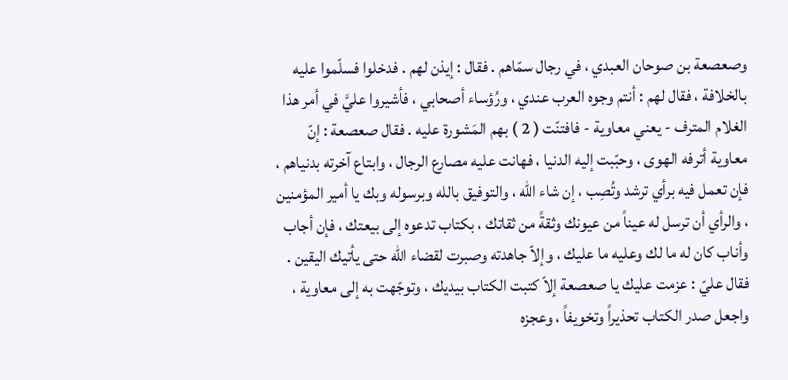وصعصعة بن صوحان العبدي ، في رجال سمّاهم . فقال : إيذن لهم . فدخلوا فسلّموا عليه بالخلافة ، فقال لهم : أنتم وجوه العرب عندي ، ورُؤساء أصحابي ، فأشيروا عليَّ في أمر هذا الغلام المترف - يعني معاوية - فافتنّت ( 2 ) بهم المَشورة عليه . فقال صعصعة : إنّ معاوية أترفه الهوى ، وحبّبت إليه الدنيا ، فهانت عليه مصارع الرجال ، وابتاع آخرته بدنياهم ، فإن تعمل فيه برأي ترشد وتُصِب ، إن شاء الله ، والتوفيق بالله وبرسوله وبك يا أمير المؤمنين ، والرأي أن ترسل له عيناً من عيونك وثقةً من ثقاتك ، بكتاب تدعوه إلى بيعتك ، فإن أجاب وأناب كان له ما لك وعليه ما عليك ، وإلاّ جاهدته وصبرت لقضاء الله حتى يأتيك اليقين . فقال عليّ : عزمت عليك يا صعصعة إلاّ كتبت الكتاب بيديك ، وتوجّهت به إلى معاوية ، واجعل صدر الكتاب تحذيراً وتخويفاً ، وعجزه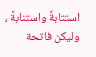استتابةً واستنابةً ، وليكن فاتحة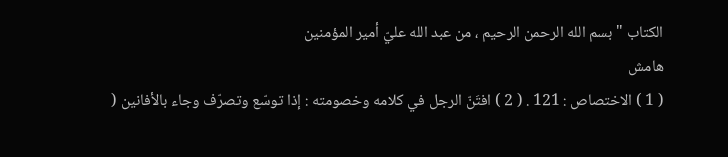الكتاب " بسم الله الرحمن الرحيم ، من عبد الله عليّ أمير المؤمنين
هامش
( 1 ) الاختصاص : 121 . ( 2 ) افتَنّ الرجل في كلامه وخصومته : إذا توسّع وتصرّف وجاء بالأفانين (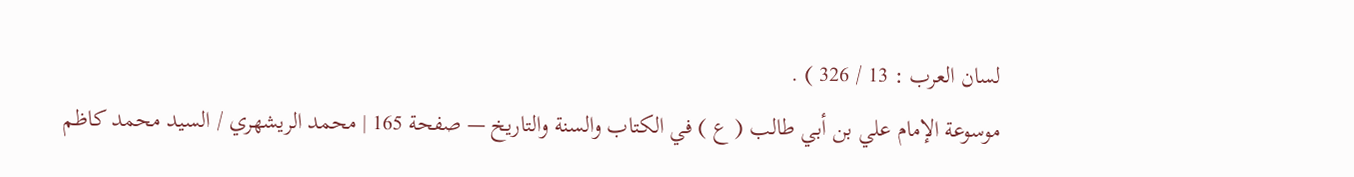لسان العرب : 13 / 326 ) .
موسوعة الإمام علي بن أبي طالب ( ع ) في الكتاب والسنة والتاريخ — صفحة 165 | محمد الريشهري / السيد محمد كاظم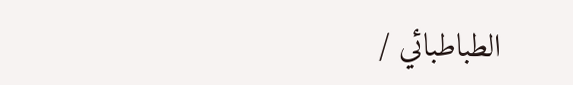الطباطبائي /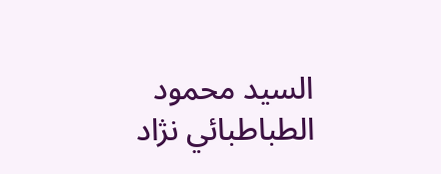السيد محمود الطباطبائي نژاد